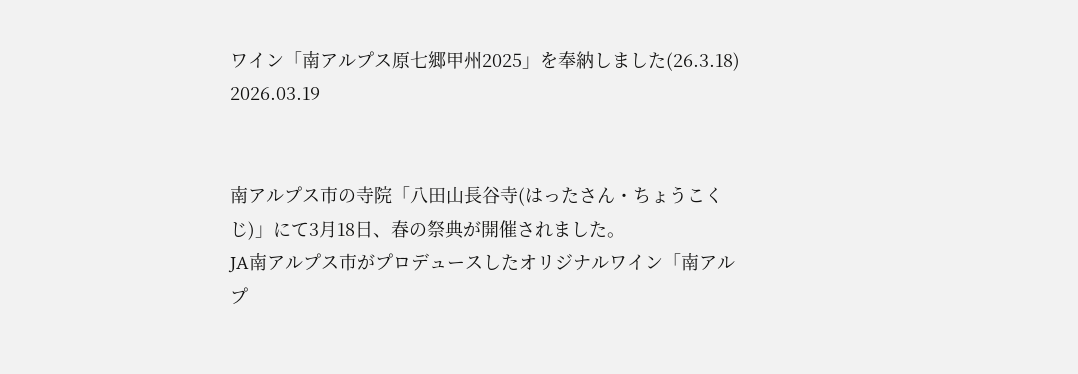ワイン「南アルプス原七郷甲州2025」を奉納しました(26.3.18)
2026.03.19


南アルプス市の寺院「八田山長谷寺(はったさん・ちょうこくじ)」にて3月18日、春の祭典が開催されました。
JA南アルプス市がプロデュースしたオリジナルワイン「南アルプ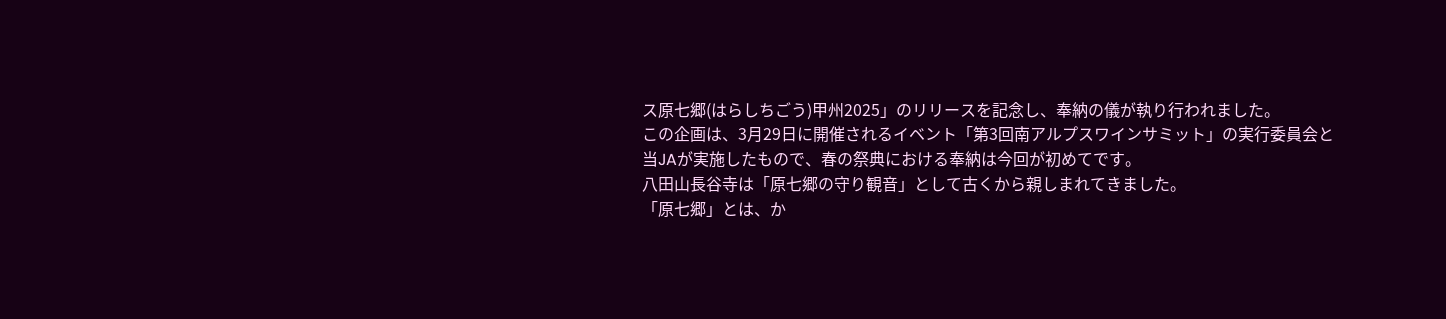ス原七郷(はらしちごう)甲州2025」のリリースを記念し、奉納の儀が執り行われました。
この企画は、3月29日に開催されるイベント「第3回南アルプスワインサミット」の実行委員会と当JAが実施したもので、春の祭典における奉納は今回が初めてです。
八田山長谷寺は「原七郷の守り観音」として古くから親しまれてきました。
「原七郷」とは、か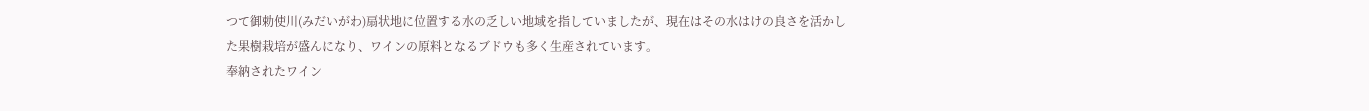つて御勅使川(みだいがわ)扇状地に位置する水の乏しい地域を指していましたが、現在はその水はけの良さを活かした果樹栽培が盛んになり、ワインの原料となるブドウも多く生産されています。
奉納されたワイン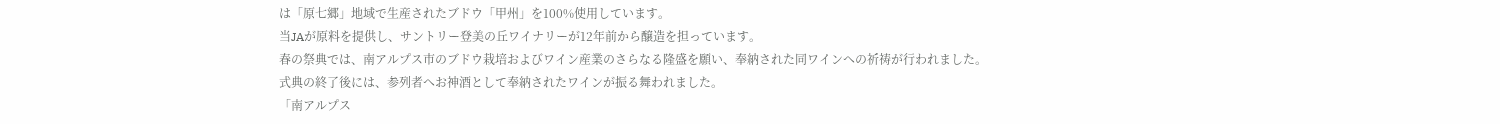は「原七郷」地域で生産されたブドウ「甲州」を100%使用しています。
当JAが原料を提供し、サントリー登美の丘ワイナリーが12年前から醸造を担っています。
春の祭典では、南アルプス市のブドウ栽培およびワイン産業のさらなる隆盛を願い、奉納された同ワインへの祈祷が行われました。
式典の終了後には、参列者へお神酒として奉納されたワインが振る舞われました。
「南アルプス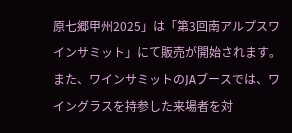原七郷甲州2025」は「第3回南アルプスワインサミット」にて販売が開始されます。
また、ワインサミットのJAブースでは、ワイングラスを持参した来場者を対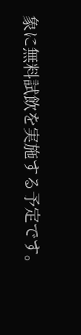象に無料試飲を実施する予定です。